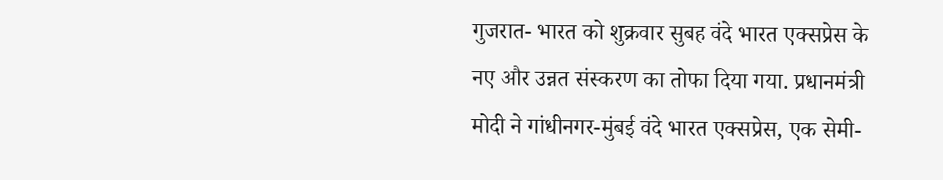गुजरात- भारत को शुक्रवार सुबह वंदे भारत एक्सप्रेस के नए और उन्नत संस्करण का तोफा दिया गया. प्रधानमंत्री मोदी ने गांधीनगर-मुंबई वंदे भारत एक्सप्रेस, एक सेमी-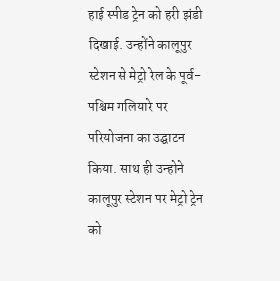हाई स्पीड ट्रेन को हरी झंडी दिखाई. उन्होंने कालूपुर स्टेशन से मेट्रो रेल के पूर्व-पश्चिम गलियारे पर परियोजना का उद्घाटन किया. साथ ही उन्होने कालूपुर स्टेशन पर मेट्रो ट्रेन को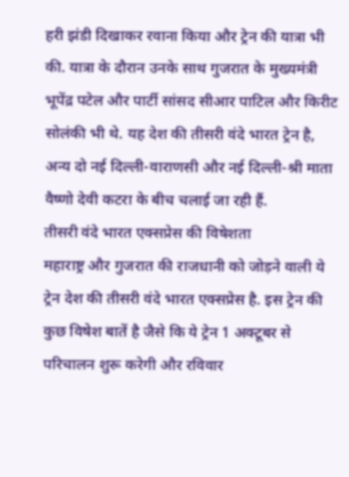हरी झंडी दिखाकर रवाना किया और ट्रेन की यात्रा भी की. यात्रा के दौरान उनके साथ गुजरात के मुख्यमंत्री भूपेंद्र पटेल और पार्टी सांसद सीआर पाटिल और किरीट सोलंकी भी थे. यह देश की तीसरी वंदे भारत ट्रेन है, अन्य दो नई दिल्ली-वाराणसी और नई दिल्ली-श्री माता वैष्णो देवी कटरा के बीच चलाई जा रही हैं.
तीसरी वंदे भारत एक्सप्रेस की विषेशता
महाराष्ट्र और गुजरात की राजधानी को जोड़ने वाली ये ट्रेन देश की तीसरी वंदे भारत एक्सप्रेस है. इस ट्रेन की कुछ विषेश बातें है जैसे कि ये ट्रेन 1 अक्टूबर से परिचालन शुरू करेगी और रविवार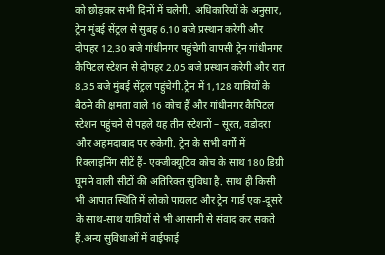को छोड़कर सभी दिनों में चलेगी. अधिकारियों के अनुसार, ट्रेन मुंबई सेंट्रल से सुबह 6.10 बजे प्रस्थान करेगी और दोपहर 12.30 बजे गांधीनगर पहुंचेगी वापसी ट्रेन गांधीनगर कैपिटल स्टेशन से दोपहर 2.05 बजे प्रस्थान करेगी और रात 8.35 बजे मुंबई सेंट्रल पहुंचेगी.ट्रेन में 1,128 यात्रियों के बैठने की क्षमता वाले 16 कोच हैं और गांधीनगर कैपिटल स्टेशन पहुंचने से पहले यह तीन स्टेशनों – सूरत, वडोदरा और अहमदाबाद पर रुकेगी. ट्रेन के सभी वर्गों में रिक्लाइनिंग सीटें हैं- एक्जीक्यूटिव कोच के साथ 180 डिग्री घूमने वाली सीटों की अतिरिक्त सुविधा है. साथ ही किसी भी आपात स्थिति में लोको पायलट और ट्रेन गार्ड एक-दूसरे के साथ-साथ यात्रियों से भी आसानी से संवाद कर सकते हैं.अन्य सुविधाओं में वाईफाई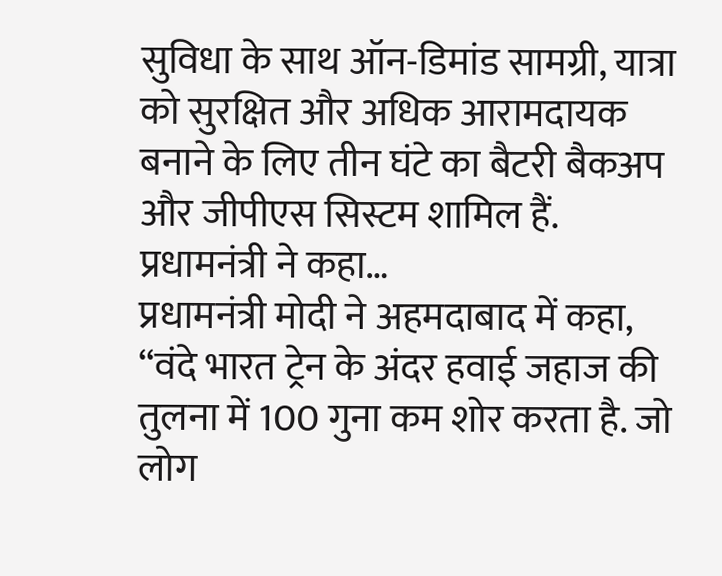सुविधा के साथ ऑन-डिमांड सामग्री, यात्रा को सुरक्षित और अधिक आरामदायक बनाने के लिए तीन घंटे का बैटरी बैकअप और जीपीएस सिस्टम शामिल हैं.
प्रधामनंत्री ने कहा…
प्रधामनंत्री मोदी ने अहमदाबाद में कहा, “वंदे भारत ट्रेन के अंदर हवाई जहाज की तुलना में 100 गुना कम शोर करता है. जो लोग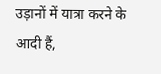उड़ानों में यात्रा करने के आदी हैं,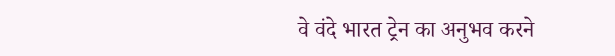वे वंदे भारत ट्रेन का अनुभव करने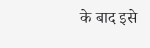के बाद इसे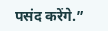पसंद करेंगे.”